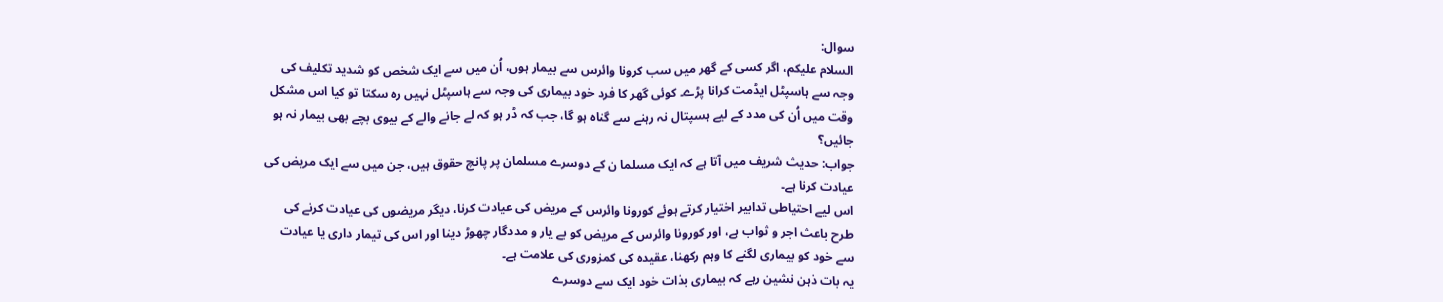سوال:
السلام علیکم، اگر کسی کے گھر میں سب کرونا وائرس سے بیمار ہوں، اُن میں سے ایک شخص کو شدید تکلیف کی وجہ سے ہاسپٹل ایڈمت کرانا پڑے۔ کوئی گھر کا فرد خود بیماری کی وجہ سے ہاسپٹل نہیں رہ سکتا تو کیا اس مشکل وقت میں اُن کی مدد کے لیے ہسپتال نہ رہنے سے گناہ ہو گا، جب کہ ڈر ہو کہ لے جانے والے کے بیوی بچے بھی بیمار نہ ہو جائیں؟
جواب: حدیث شریف میں آتا ہے کہ ایک مسلما ن کے دوسرے مسلمان پر پانچ حقوق ہیں، جن میں سے ایک مریض کی عیادت کرنا ہے۔
اس لیے احتیاطی تدابیر اختیار کرتے ہوئے کورونا وائرس کے مریض کی عیادت کرنا، دیگر مریضوں کی عیادت کرنے کی طرح باعث اجر و ثواب ہے، اور کورونا وائرس کے مریض کو بے یار و مددگار چھوڑ دینا اور اس کی تیمار داری یا عیادت سے خود کو بیماری لگنے کا وہم رکھنا، عقیدہ کی کمزوری کی علامت ہے۔
یہ بات ذہن نشین رہے کہ بیماری بذات خود ایک سے دوسرے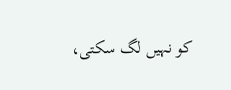کو نہیں لگ سکتی،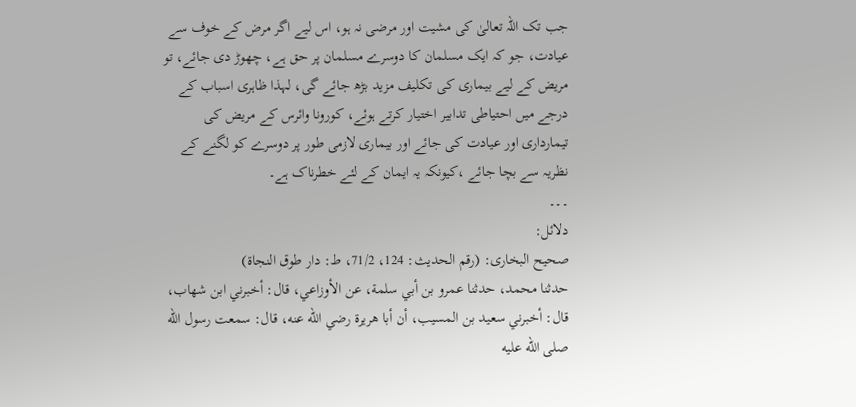جب تک اللہ تعالیٰ کی مشیت اور مرضی نہ ہو، اس لیے اگر مرض کے خوف سے عیادت، جو کہ ایک مسلمان کا دوسرے مسلمان پر حق ہے، چھوڑ دی جائے، تو مریض کے لیے بیماری کی تکلیف مزید بڑھ جائے گی، لہذا ظاہری اسباب کے درجے میں احتیاطی تدابیر اختیار کرتے ہوئے، کورونا وائرس کے مریض کی تیمارداری اور عیادت کی جائے اور بیماری لازمی طور پر دوسرے کو لگنے کے نظریہ سے بچا جائے ،کیونکہ یہ ایمان کے لئے خطرناک ہے۔
۔۔۔
دلائل:
صحیح البخاری: (رقم الحدیث: 124، 71/2، ط: دار طوق النجاۃ)
حدثنا محمد، حدثنا عمرو بن أبي سلمة، عن الأوزاعي، قال: أخبرني ابن شهاب، قال: أخبرني سعيد بن المسيب، أن أبا هريرة رضي الله عنه، قال: سمعت رسول الله صلى الله عليه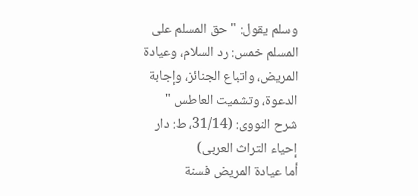وسلم يقول: " حق المسلم على المسلم خمس: رد السلام، وعيادة المريض، واتباع الجنائز، وإجابة الدعوة، وتشميت العاطس "
شرح النووی: (31/14، ط: دار إحیاء التراث العربی)
أما عيادة المريض فسنة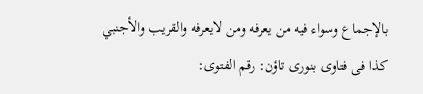بالإجماع وسواء فيه من يعرفه ومن لايعرفه والقريب والأجنبي
کذا فی فتاوی بنوری تاؤن: رقم الفتوی: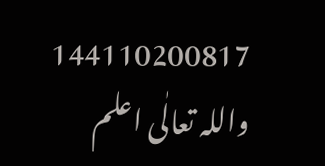144110200817
واللہ تعالٰی اعلم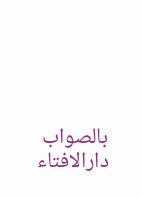بالصواب
دارالافتاء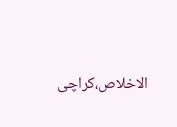الاخلاص،کراچی